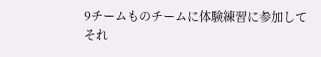9チームものチームに体験練習に参加して
それ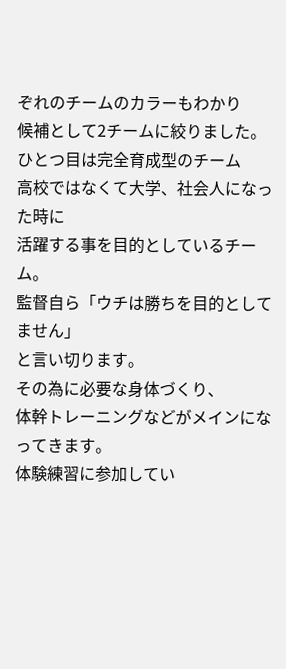ぞれのチームのカラーもわかり
候補として2チームに絞りました。
ひとつ目は完全育成型のチーム
高校ではなくて大学、社会人になった時に
活躍する事を目的としているチーム。
監督自ら「ウチは勝ちを目的としてません」
と言い切ります。
その為に必要な身体づくり、
体幹トレーニングなどがメインになってきます。
体験練習に参加してい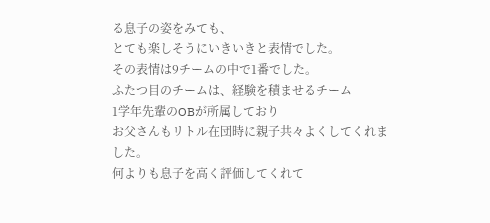る息子の姿をみても、
とても楽しそうにいきいきと表情でした。
その表情は9チームの中で1番でした。
ふたつ目のチームは、経験を積ませるチーム
1学年先輩のOBが所属しており
お父さんもリトル在団時に親子共々よくしてくれました。
何よりも息子を高く評価してくれて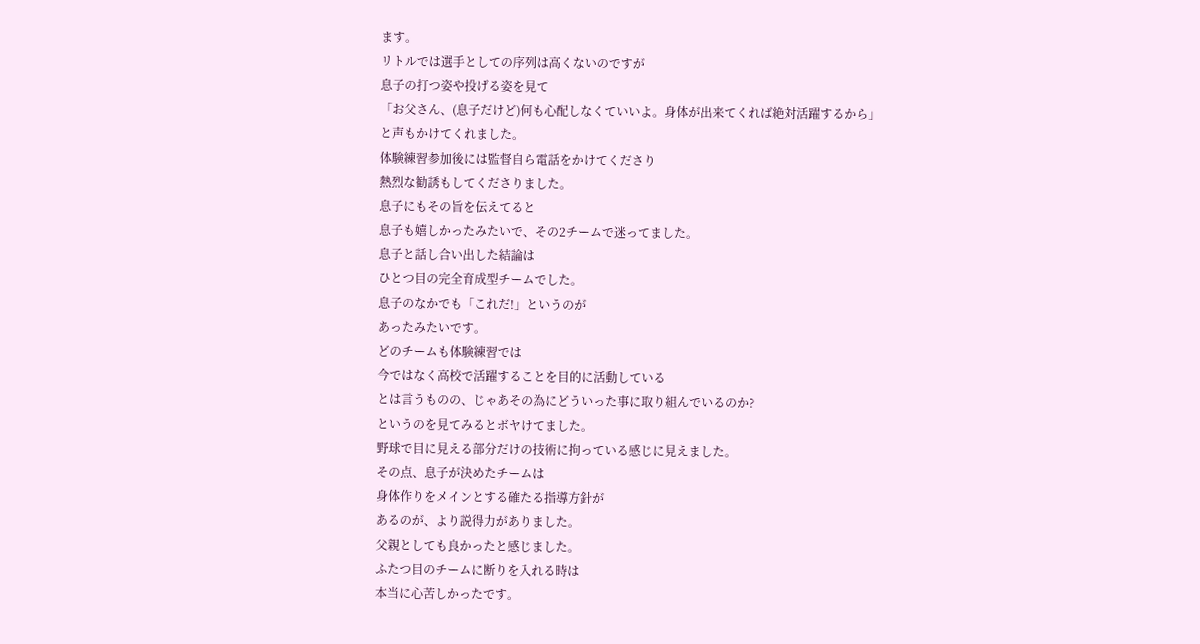ます。
リトルでは選手としての序列は高くないのですが
息子の打つ姿や投げる姿を見て
「お父さん、(息子だけど)何も心配しなくていいよ。身体が出来てくれば絶対活躍するから」
と声もかけてくれました。
体験練習参加後には監督自ら電話をかけてくださり
熱烈な勧誘もしてくださりました。
息子にもその旨を伝えてると
息子も嬉しかったみたいで、その2チームで迷ってました。
息子と話し合い出した結論は
ひとつ目の完全育成型チームでした。
息子のなかでも「これだ!」というのが
あったみたいです。
どのチームも体験練習では
今ではなく高校で活躍することを目的に活動している
とは言うものの、じゃあその為にどういった事に取り組んでいるのか?
というのを見てみるとボヤけてました。
野球で目に見える部分だけの技術に拘っている感じに見えました。
その点、息子が決めたチームは
身体作りをメインとする確たる指導方針が
あるのが、より説得力がありました。
父親としても良かったと感じました。
ふたつ目のチームに断りを入れる時は
本当に心苦しかったです。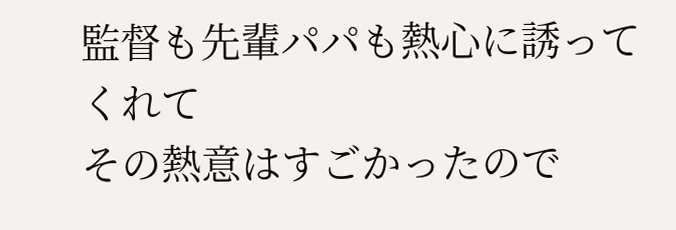監督も先輩パパも熱心に誘ってくれて
その熱意はすごかったので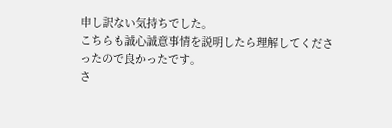申し訳ない気持ちでした。
こちらも誠心誠意事情を説明したら理解してくださったので良かったです。
さ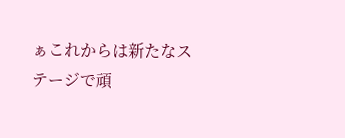ぁこれからは新たなステージで頑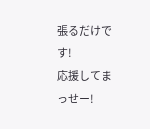張るだけです!
応援してまっせー!